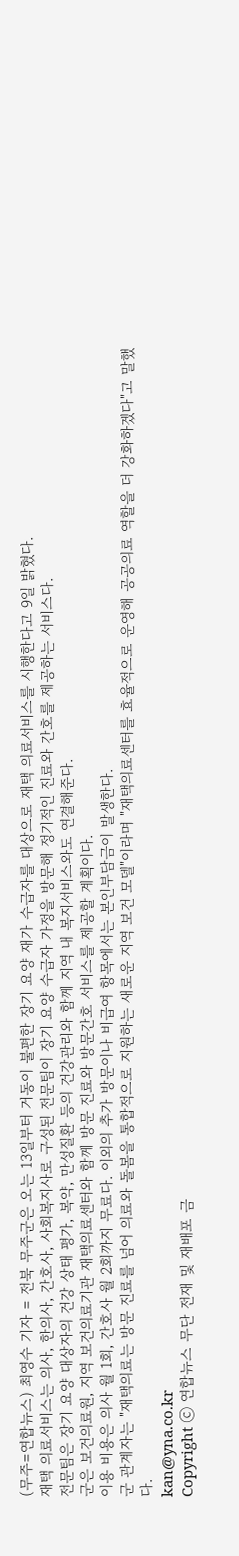(무주=연합뉴스) 최영수 기자 = 전북 무주군은 오는 13일부터 거동이 불편한 장기 요양 재가 수급자를 대상으로 재택 의료서비스를 시행한다고 9일 밝혔다.
재택 의료서비스는 의사, 한의사, 간호사, 사회복지사로 구성된 전문팀이 장기 요양 수급자 가정을 방문해 정기적인 진료와 간호를 제공하는 서비스다.
전문팀은 장기 요양 대상자의 건강 상태 평가, 복약, 만성질환 등의 건강관리와 함께 지역 내 복지서비스와도 연결해준다.
군은 보건의료원, 지역 보건의료기관 재택의료센터와 함께 방문 진료와 방문간호 서비스를 제공할 계획이다.
이용 비용은 의사 월 1회, 간호사 월 2회까지 무료다. 이외의 추가 방문이나 비급여 항목에서는 본인부담금이 발생한다.
군 관계자는 "재택의료는 방문 진료를 넘어 의료와 돌봄을 통합적으로 지원하는 새로운 지역 보건 모델"이라며 "재택의료센터를 효율적으로 운영해 공공의료 역할을 더 강화하겠다"고 말했다.
kan@yna.co.kr
Copyright ⓒ 연합뉴스 무단 전재 및 재배포 금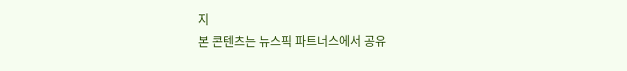지
본 콘텐츠는 뉴스픽 파트너스에서 공유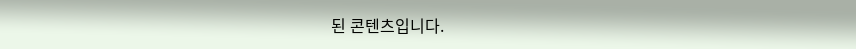된 콘텐츠입니다.